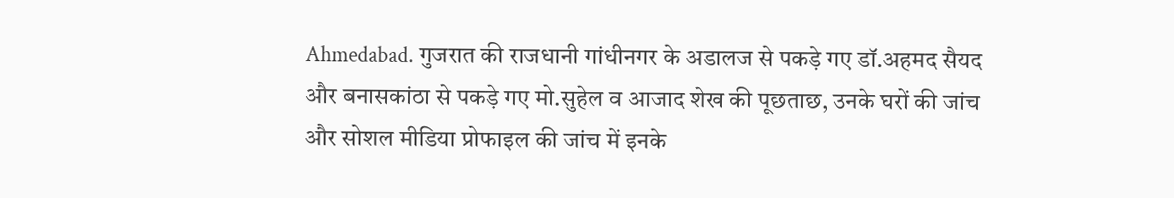Ahmedabad. गुजरात की राजधानी गांधीनगर के अडालज से पकड़े गए डॉ.अहमद सैयद और बनासकांठा से पकड़े गए मो.सुहेल व आजाद शेख की पूछताछ, उनके घरों की जांच और सोशल मीडिया प्रोफाइल की जांच में इनके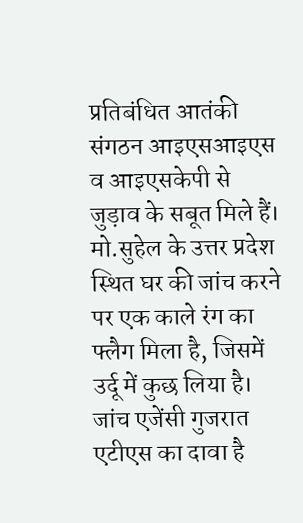प्रतिबंधित आतंकी संगठन आइएसआइएस व आइएसकेपी से जुड़ाव के सबूत मिले हैं। मो.सुहेल के उत्तर प्रदेश स्थित घर की जांच करने पर एक काले रंग का फ्लैग मिला है, जिसमें उर्दू में कुछ लिया है।
जांच एजेंसी गुजरात एटीएस का दावा है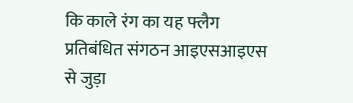कि काले रंग का यह फ्लैग प्रतिबंधित संगठन आइएसआइएस से जुड़ा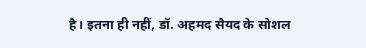है। इतना ही नहीं, डॉ. अहमद सैयद के सोशल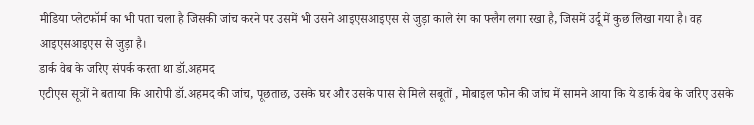मीडिया प्लेटफॉर्म का भी पता चला है जिसकी जांच करने पर उसमें भी उसने आइएसआइएस से जुड़ा काले रंग का फ्लैग लगा रखा है, जिसमें उर्दू में कुछ लिखा गया है। वह आइएसआइएस से जुड़ा है।
डार्क वेब के जरिए संपर्क करता था डॉ.अहमद
एटीएस सूत्रों ने बताया कि आरोपी डॉ.अहमद की जांच, पूछताछ, उसके घर और उसके पास से मिले सबूतों , मोबाइल फोन की जांच में सामने आया कि ये डार्क वेब के जरिए उसके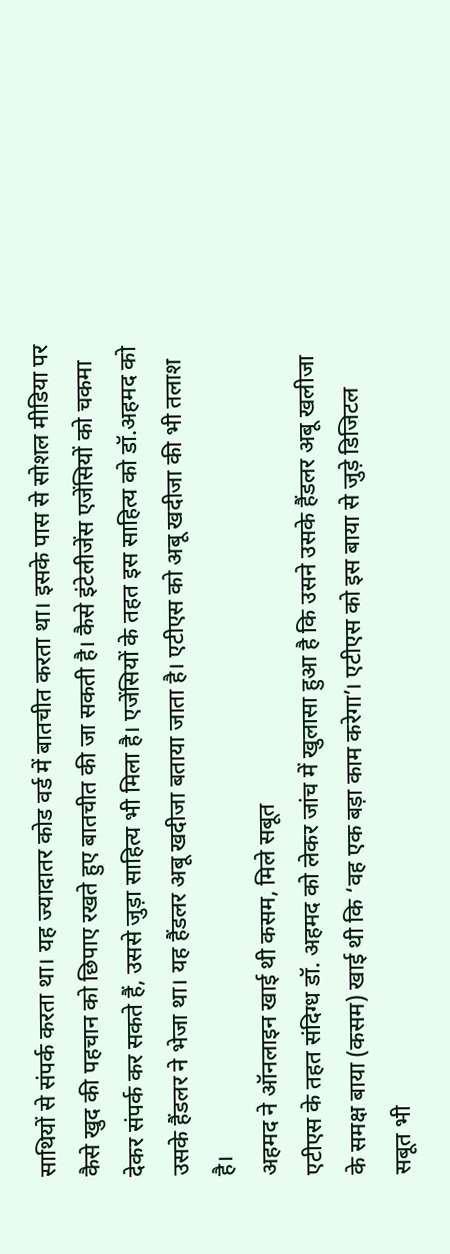साथियों से संपर्क करता था। यह ज्यादातर कोड वर्ड में बातचीत करता था। इसके पास से सोशल मीडिया पर कैसे खुद की पहचान को छिपाए रखते हुए बातचीत की जा सकती है। कैसे इंटेलीजेंस एजेंसियों को चकमा देकर संपर्क कर सकते हैं, उससे जुड़ा साहित्य भी मिला है। एजेंसियों के तहत इस साहित्य को डॉ.अहमद को उसके हैंडलर ने भेजा था। यह हैंडलर अबू खदीजा बताया जाता है। एटीएस को अबू खदीजा की भी तलाश है।
अहमद ने ऑनलाइन खाई थी कसम, मिले सबूत
एटीएस के तहत संदिग्ध डॉ. अहमद को लेकर जांच में खुलासा हुआ है कि उसने उसके हैंडलर अबू खलीजा के समक्ष बाया (कसम) खाई थी कि ‘वह एक बड़ा काम करेगा’। एटीएस को इस बाया से जुड़े डिजिटल सबूत भी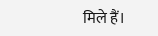मिले हैं।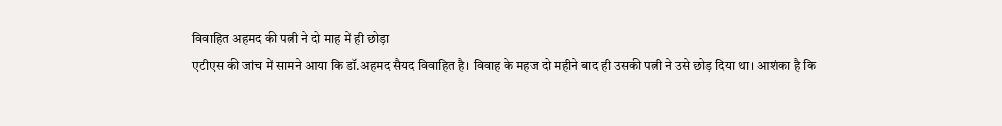विवाहित अहमद की पत्नी ने दो माह में ही छोड़ा
एटीएस की जांच में सामने आया कि डॉ.अहमद सैयद विवाहित है। विवाह के महज दो महीने बाद ही उसकी पत्नी ने उसे छोड़ दिया था। आशंका है कि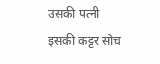उसकी पत्नी इसकी कट्टर सोच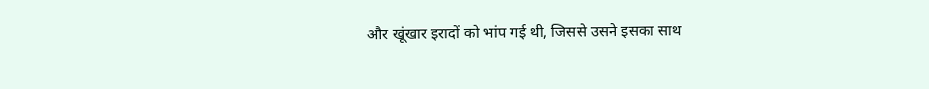और खूंखार इरादों को भांप गई थी, जिससे उसने इसका साथ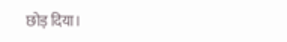छोड़ दिया।